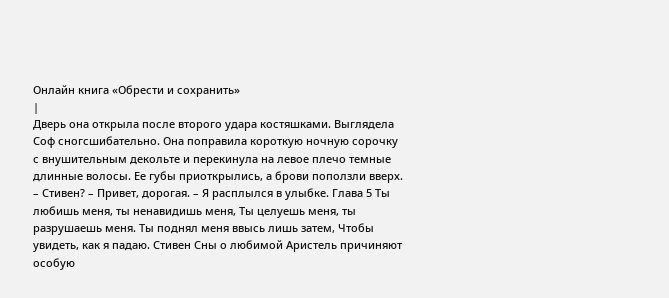Онлайн книга «Обрести и сохранить»
|
Дверь она открыла после второго удара костяшками. Выглядела Соф сногсшибательно. Она поправила короткую ночную сорочку с внушительным декольте и перекинула на левое плечо темные длинные волосы. Ее губы приоткрылись, а брови поползли вверх. – Стивен? – Привет, дорогая. – Я расплылся в улыбке. Глава 5 Ты любишь меня, ты ненавидишь меня, Ты целуешь меня, ты разрушаешь меня. Ты поднял меня ввысь лишь затем, Чтобы увидеть, как я падаю. Стивен Сны о любимой Аристель причиняют особую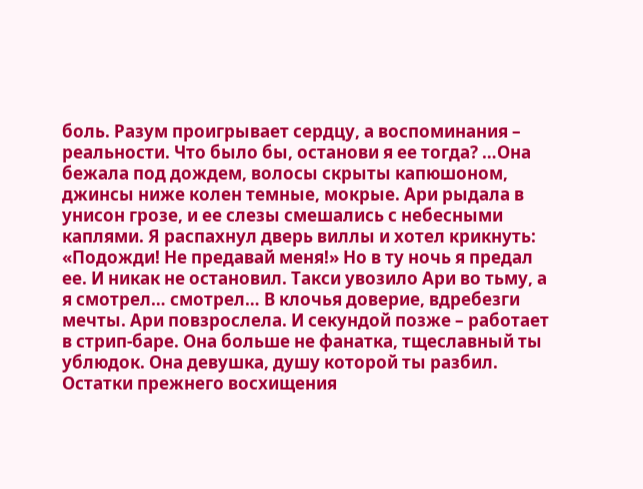боль. Разум проигрывает сердцу, а воспоминания – реальности. Что было бы, останови я ее тогда? …Она бежала под дождем, волосы скрыты капюшоном, джинсы ниже колен темные, мокрые. Ари рыдала в унисон грозе, и ее слезы смешались с небесными каплями. Я распахнул дверь виллы и хотел крикнуть: «Подожди! Не предавай меня!» Но в ту ночь я предал ее. И никак не остановил. Такси увозило Ари во тьму, а я смотрел… смотрел… В клочья доверие, вдребезги мечты. Ари повзрослела. И секундой позже – работает в стрип-баре. Она больше не фанатка, тщеславный ты ублюдок. Она девушка, душу которой ты разбил. Остатки прежнего восхищения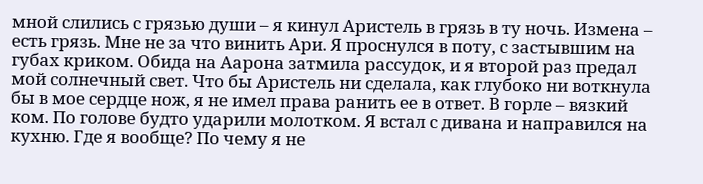мной слились с грязью души – я кинул Аристель в грязь в ту ночь. Измена – есть грязь. Мне не за что винить Ари. Я проснулся в поту, с застывшим на губах криком. Обида на Аарона затмила рассудок, и я второй раз предал мой солнечный свет. Что бы Аристель ни сделала, как глубоко ни воткнула бы в мое сердце нож, я не имел права ранить ее в ответ. В горле – вязкий ком. По голове будто ударили молотком. Я встал с дивана и направился на кухню. Где я вообще? По чему я не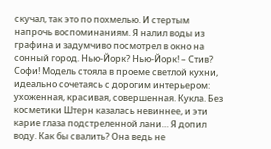скучал, так это по похмелью. И стертым напрочь воспоминаниям. Я налил воды из графина и задумчиво посмотрел в окно на сонный город. Нью-Йорк? Нью-Йорк! – Стив? Софи! Модель стояла в проеме светлой кухни, идеально сочетаясь с дорогим интерьером: ухоженная, красивая, совершенная. Кукла. Без косметики Штерн казалась невиннее, и эти карие глаза подстреленной лани… Я допил воду. Как бы свалить? Она ведь не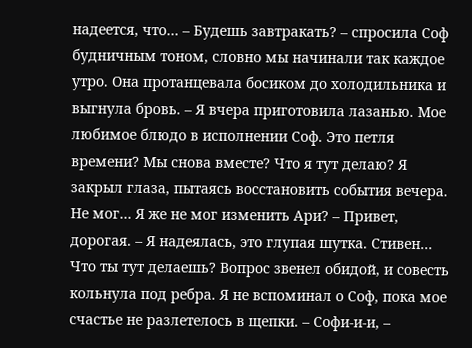надеется, что… – Будешь завтракать? – спросила Соф будничным тоном, словно мы начинали так каждое утро. Она протанцевала босиком до холодильника и выгнула бровь. – Я вчера приготовила лазанью. Мое любимое блюдо в исполнении Соф. Это петля времени? Мы снова вместе? Что я тут делаю? Я закрыл глаза, пытаясь восстановить события вечера. Не мог… Я же не мог изменить Ари? – Привет, дорогая. – Я надеялась, это глупая шутка. Стивен… Что ты тут делаешь? Вопрос звенел обидой, и совесть кольнула под ребра. Я не вспоминал о Соф, пока мое счастье не разлетелось в щепки. – Софи-и-и, –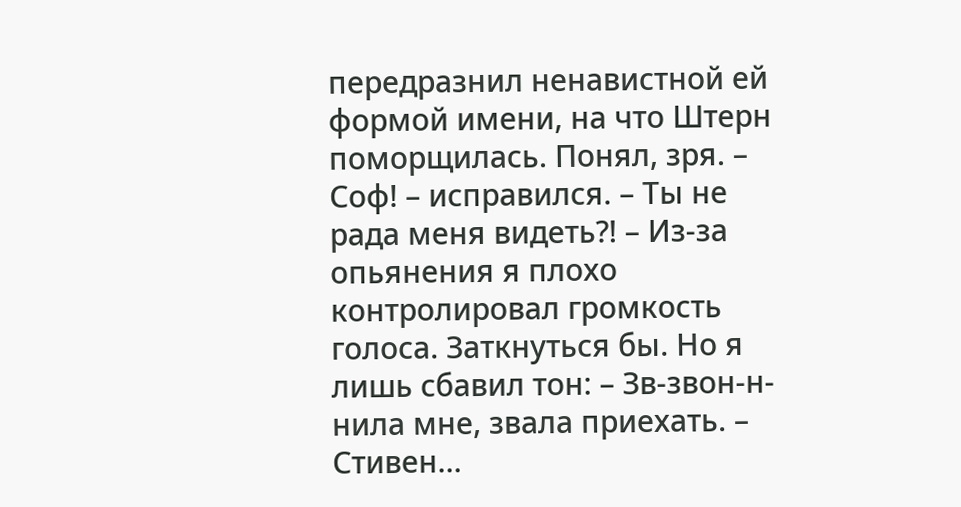передразнил ненавистной ей формой имени, на что Штерн поморщилась. Понял, зря. – Соф! – исправился. – Ты не рада меня видеть?! – Из-за опьянения я плохо контролировал громкость голоса. Заткнуться бы. Но я лишь сбавил тон: – Зв-звон-н-нила мне, звала приехать. – Стивен…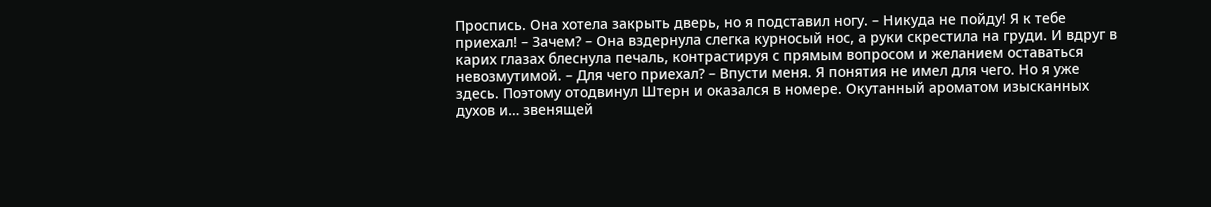Проспись. Она хотела закрыть дверь, но я подставил ногу. – Никуда не пойду! Я к тебе приехал! – Зачем? – Она вздернула слегка курносый нос, а руки скрестила на груди. И вдруг в карих глазах блеснула печаль, контрастируя с прямым вопросом и желанием оставаться невозмутимой. – Для чего приехал? – Впусти меня. Я понятия не имел для чего. Но я уже здесь. Поэтому отодвинул Штерн и оказался в номере. Окутанный ароматом изысканных духов и… звенящей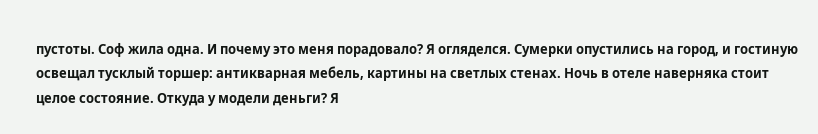пустоты. Соф жила одна. И почему это меня порадовало? Я огляделся. Сумерки опустились на город, и гостиную освещал тусклый торшер: антикварная мебель, картины на светлых стенах. Ночь в отеле наверняка стоит целое состояние. Откуда у модели деньги? Я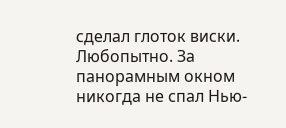сделал глоток виски. Любопытно. За панорамным окном никогда не спал Нью-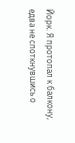Йорк. Я протопал к балкону, едва не споткнувшись о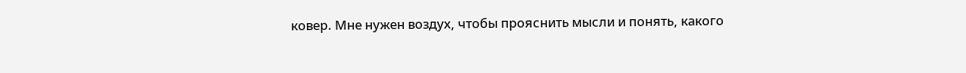ковер. Мне нужен воздух, чтобы прояснить мысли и понять, какого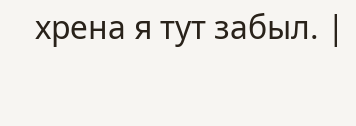хрена я тут забыл. |